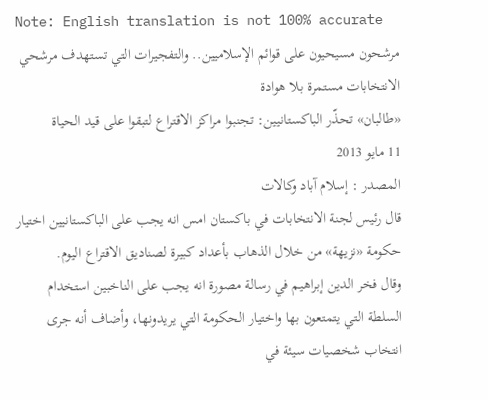Note: English translation is not 100% accurate
مرشحون مسيحيون على قوائم الإسلاميين.. والتفجيرات التي تستهدف مرشحي الانتخابات مستمرة بلا هوادة
«طالبان» تحذّر الباكستانيين: تجنبوا مراكز الاقتراع لتبقوا على قيد الحياة
11 مايو 2013
المصدر : إسلام آباد وكالات
قال رئيس لجنة الانتخابات في باكستان امس انه يجب على الباكستانيين اختيار حكومة «نزيهة» من خلال الذهاب بأعداد كبيرة لصناديق الاقتراع اليوم.
وقال فخر الدين إبراهيم في رسالة مصورة انه يجب على الناخبين استخدام السلطة التي يتمتعون بها واختيار الحكومة التي يريدونها، وأضاف أنه جرى انتخاب شخصيات سيئة في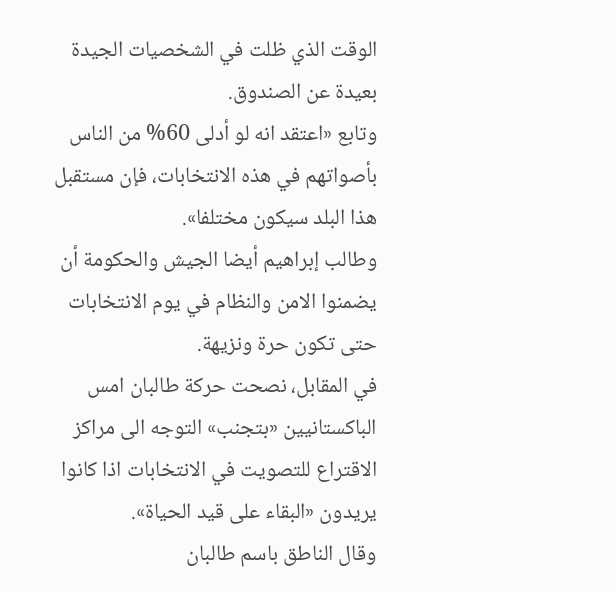الوقت الذي ظلت في الشخصيات الجيدة بعيدة عن الصندوق.
وتابع «اعتقد انه لو أدلى 60% من الناس بأصواتهم في هذه الانتخابات، فإن مستقبل هذا البلد سيكون مختلفا».
وطالب إبراهيم أيضا الجيش والحكومة أن يضمنوا الامن والنظام في يوم الانتخابات حتى تكون حرة ونزيهة.
في المقابل، نصحت حركة طالبان امس الباكستانيين «بتجنب» التوجه الى مراكز الاقتراع للتصويت في الانتخابات اذا كانوا يريدون «البقاء على قيد الحياة».
وقال الناطق باسم طالبان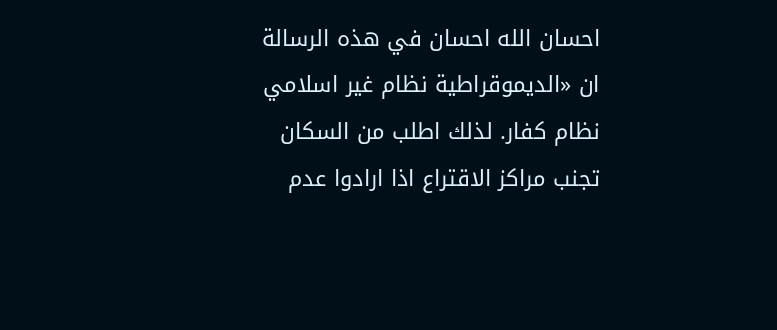احسان الله احسان في هذه الرسالة ان «الديموقراطية نظام غير اسلامي نظام كفار. لذلك اطلب من السكان تجنب مراكز الاقتراع اذا ارادوا عدم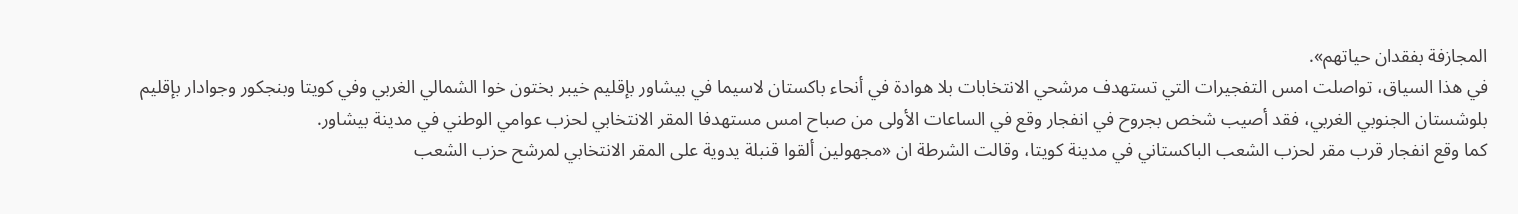المجازفة بفقدان حياتهم».
في هذا السياق، تواصلت امس التفجيرات التي تستهدف مرشحي الانتخابات بلا هوادة في أنحاء باكستان لاسيما في بيشاور بإقليم خيبر بختون خوا الشمالي الغربي وفي كويتا وبنجكور وجوادار بإقليم بلوشستان الجنوبي الغربي، فقد أصيب شخص بجروح في انفجار وقع في الساعات الأولى من صباح امس مستهدفا المقر الانتخابي لحزب عوامي الوطني في مدينة بيشاور.
كما وقع انفجار قرب مقر لحزب الشعب الباكستاني في مدينة كويتا، وقالت الشرطة ان «مجهولين ألقوا قنبلة يدوية على المقر الانتخابي لمرشح حزب الشعب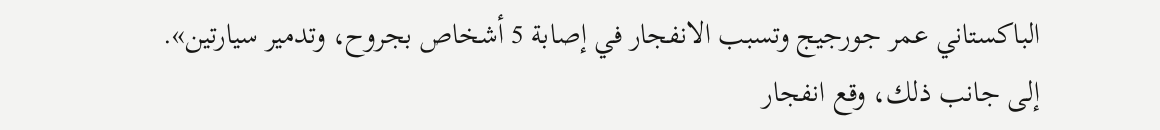الباكستاني عمر جورجيج وتسبب الانفجار في إصابة 5 أشخاص بجروح، وتدمير سيارتين».
إلى جانب ذلك، وقع انفجار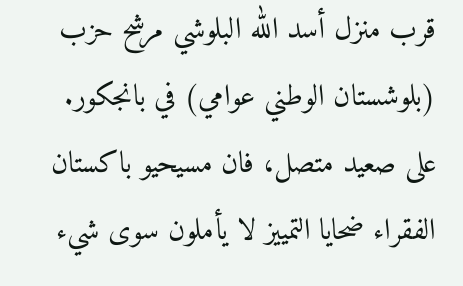قرب منزل أسد الله البلوشي مرشح حزب (بلوشستان الوطني عوامي) في بانجكور.
على صعيد متصل، فان مسيحيو باكستان الفقراء ضحايا التمييز لا يأملون سوى شيء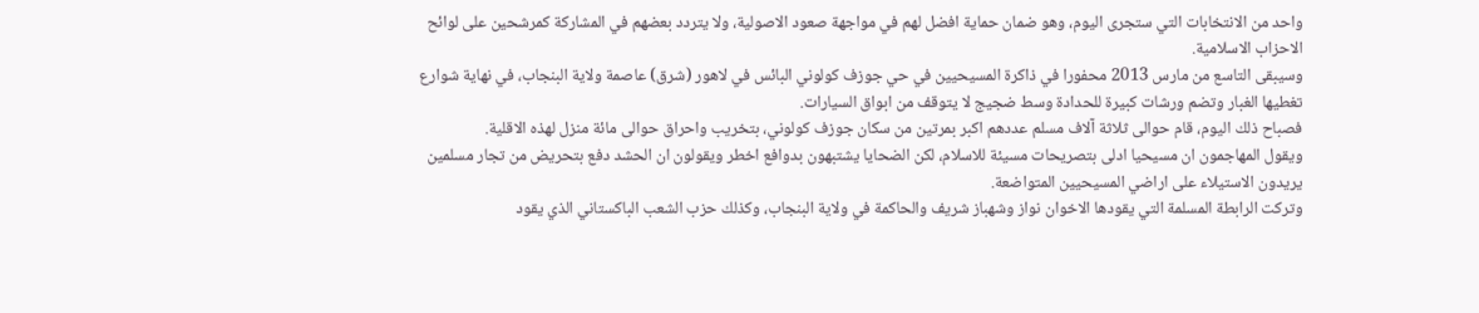واحد من الانتخابات التي ستجرى اليوم، وهو ضمان حماية افضل لهم في مواجهة صعود الاصولية، ولا يتردد بعضهم في المشاركة كمرشحين على لوائح الاحزاب الاسلامية.
وسيبقى التاسع من مارس 2013 محفورا في ذاكرة المسيحيين في حي جوزف كولوني البائس في لاهور (شرق) عاصمة ولاية البنجاب، في نهاية شوارع تغطيها الغبار وتضم ورشات كبيرة للحدادة وسط ضجيج لا يتوقف من ابواق السيارات.
فصباح ذلك اليوم، قام حوالى ثلاثة آلاف مسلم عددهم اكبر بمرتين من سكان جوزف كولوني، بتخريب واحراق حوالى مائة منزل لهذه الاقلية.
ويقول المهاجمون ان مسيحيا ادلى بتصريحات مسيئة للاسلام، لكن الضحايا يشتبهون بدوافع اخطر ويقولون ان الحشد دفع بتحريض من تجار مسلمين يريدون الاستيلاء على اراضي المسيحيين المتواضعة.
وتركت الرابطة المسلمة التي يقودها الاخوان نواز وشهباز شريف والحاكمة في ولاية البنجاب، وكذلك حزب الشعب الباكستاني الذي يقود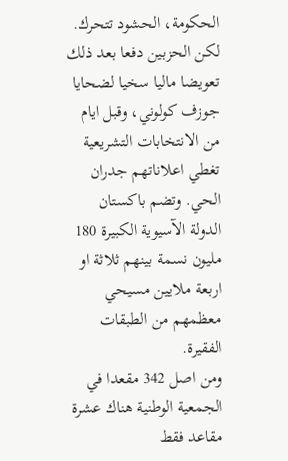الحكومة، الحشود تتحرك.
لكن الحزبين دفعا بعد ذلك تعويضا ماليا سخيا لضحايا جوزف كولوني، وقبل ايام من الانتخابات التشريعية تغطي اعلاناتهم جدران الحي. وتضم باكستان الدولة الآسيوية الكبيرة 180 مليون نسمة بينهم ثلاثة او اربعة ملايين مسيحي معظمهم من الطبقات الفقيرة.
ومن اصل 342 مقعدا في الجمعية الوطنية هناك عشرة مقاعد فقط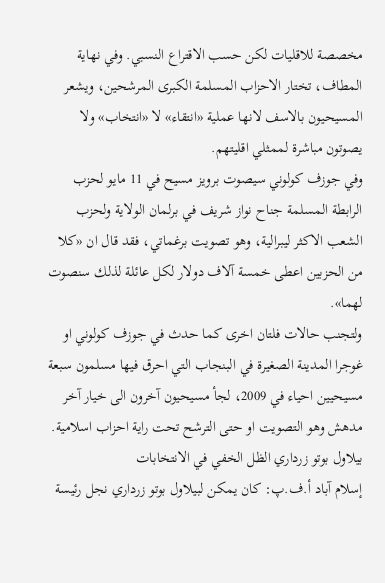مخصصة للاقليات لكن حسب الاقتراع النسبي. وفي نهاية المطاف، تختار الاحزاب المسلمة الكبرى المرشحين، ويشعر المسيحيون بالاسف لانها عملية «انتقاء» لا «انتخاب» ولا يصوتون مباشرة لممثلي اقليتهم.
وفي جوزف كولوني سيصوت برويز مسيح في 11 مايو لحزب الرابطة المسلمة جناح نواز شريف في برلمان الولاية ولحزب الشعب الاكثر ليبرالية، وهو تصويت برغماتي، فقد قال ان «كلا من الحزبين اعطى خمسة آلاف دولار لكل عائلة لذلك سنصوت لهما».
ولتجنب حالات فلتان اخرى كما حدث في جوزف كولوني او غوجرا المدينة الصغيرة في البنجاب التي احرق فيها مسلمون سبعة مسيحيين احياء في 2009، لجأ مسيحيون آخرون الى خيار آخر مدهش وهو التصويت او حتى الترشح تحت راية احزاب اسلامية.
بيلاول بوتو زرداري الظل الخفي في الانتخابات
إسلام آباد أ.ف.پ: كان يمكن لبيلاول بوتو زرداري نجل رئيسة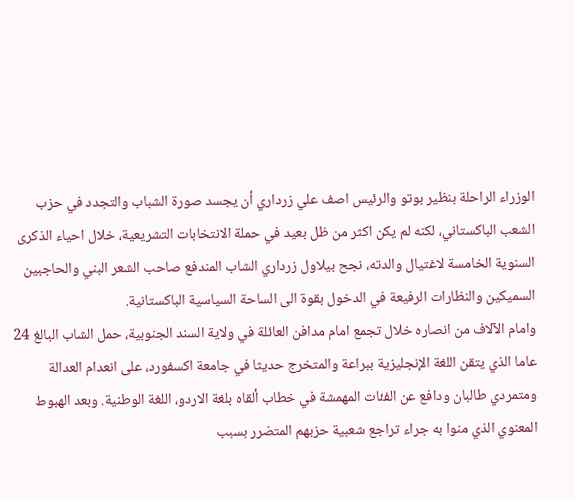الوزراء الراحلة بنظير بوتو والرئيس اصف علي زرداري أن يجسد صورة الشباب والتجدد في حزب الشعب الباكستاني، لكنه لم يكن اكثر من ظل بعيد في حملة الانتخابات التشريعية، خلال احياء الذكرى السنوية الخامسة لاغتيال والدته، نجح بيلاول زرداري الشاب المندفع صاحب الشعر البني والحاجبين السميكين والنظارات الرفيعة في الدخول بقوة الى الساحة السياسية الباكستانية.
وامام الآلاف من انصاره خلال تجمع امام مدافن العائلة في ولاية السند الجنوبية، حمل الشاب البالغ 24 عاما الذي يتقن اللغة الإنجليزية ببراعة والمتخرج حديثا في جامعة اكسفورد، على انعدام العدالة ومتمردي طالبان ودافع عن الفئات المهمشة في خطاب ألقاه بلغة الاردو، اللغة الوطنية. وبعد الهبوط المعنوي الذي منوا به جراء تراجع شعبية حزبهم المتضرر بسبب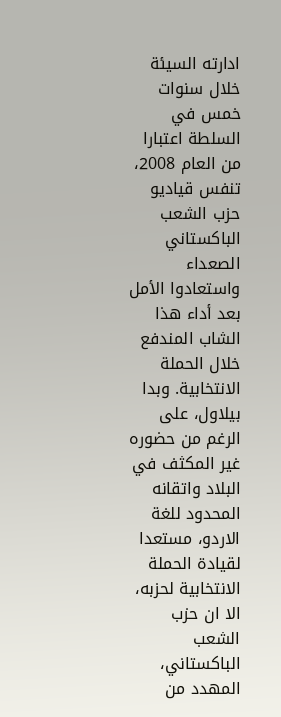ادارته السيئة خلال سنوات خمس في السلطة اعتبارا من العام 2008، تنفس قياديو حزب الشعب الباكستاني الصعداء واستعادوا الأمل بعد أداء هذا الشاب المندفع خلال الحملة الانتخابية. وبدا بيلاول، على الرغم من حضوره غير المكثف في البلاد واتقانه المحدود للغة الاردو، مستعدا لقيادة الحملة الانتخابية لحزبه، الا ان حزب الشعب الباكستاني، المهدد من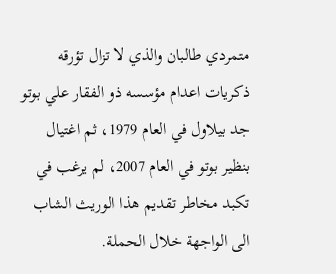متمردي طالبان والذي لا تزال تؤرقه ذكريات اعدام مؤسسه ذو الفقار علي بوتو جد بيلاول في العام 1979، ثم اغتيال بنظير بوتو في العام 2007، لم يرغب في تكبد مخاطر تقديم هذا الوريث الشاب الى الواجهة خلال الحملة.